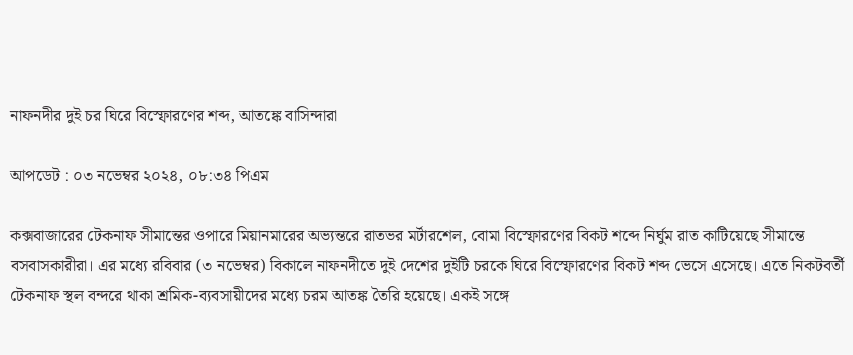নাফনদীর দুই চর ঘিরে বিস্ফোরণের শব্দ, আতঙ্কে বাসিন্দারা

আপডেট : ০৩ নভেম্বর ২০২৪, ০৮:৩৪ পিএম

কক্সবাজারের টেকনাফ সীমান্তের ওপারে মিয়ানমারের অভ্যন্তরে রাতভর মর্টারশেল, বোমা বিস্ফোরণের বিকট শব্দে নির্ঘুম রাত কাটিয়েছে সীমান্তে বসবাসকারীরা। এর মধ্যে রবিবার (৩ নভেম্বর) বিকালে নাফনদীতে দুই দেশের দুইটি চরকে ঘিরে বিস্ফোরণের বিকট শব্দ ভেসে এসেছে। এতে নিকটবর্তী টেকনাফ স্থল বন্দরে থাকা শ্রমিক-ব্যবসায়ীদের মধ্যে চরম আতঙ্ক তৈরি হয়েছে। একই সঙ্গে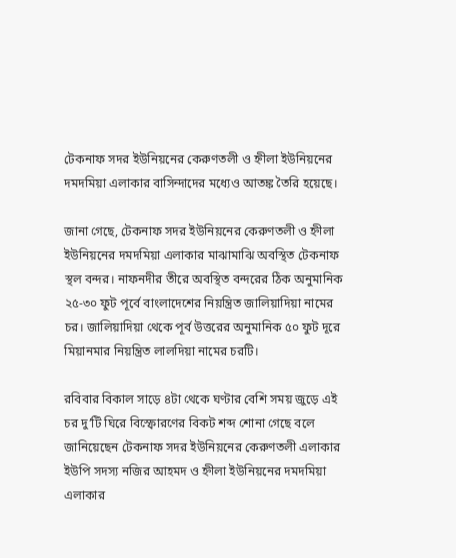টেকনাফ সদর ইউনিয়নের কেরুণতলী ও হ্নীলা ইউনিয়নের দমদমিয়া এলাকার বাসিন্দাদের মধ্যেও আতঙ্ক তৈরি হয়েছে।

জানা গেছে, টেকনাফ সদর ইউনিয়নের কেরুণতলী ও হ্নীলা ইউনিয়নের দমদমিয়া এলাকার মাঝামাঝি অবস্থিত টেকনাফ স্থল বন্দর। নাফনদীর তীরে অবস্থিত বন্দরের ঠিক অনুমানিক ২৫-৩০ ফুট পূর্বে বাংলাদেশের নিয়ন্ত্রিত জালিয়াদিয়া নামের চর। জালিয়াদিয়া থেকে পূর্ব উত্তরের অনুমানিক ৫০ ফুট দূরে মিয়ানমার নিয়ন্ত্রিত লালদিয়া নামের চরটি।

রবিবার বিকাল সাড়ে ৪টা থেকে ঘণ্টার বেশি সময় জুড়ে এই চর দু’টি ঘিরে বিস্ফোরণের বিকট শব্দ শোনা গেছে বলে জানিয়েছেন টেকনাফ সদর ইউনিয়নের কেরুণতলী এলাকার ইউপি সদস্য নজির আহমদ ও হ্নীলা ইউনিয়নের দমদমিয়া এলাকার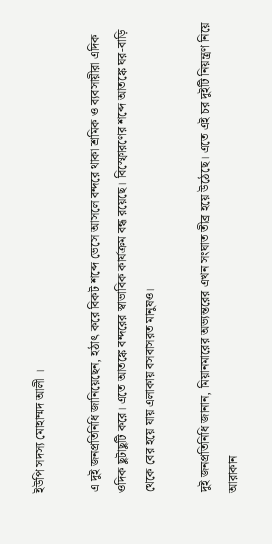ইউপি সদস্য মোহাম্মদ আলী ।

এ দুই জনপ্রতিনিধি জানিয়েছেন, হঠাৎ করে বিকট শব্দে ভেসে আসলে বন্দরে থাকা শ্রমিক ও ব্যবসায়ীরা এদিক ওদিক ছুটাছুটি করে। এতে আতঙ্কে বন্দরের স্বাভাবিক কার্যক্রম বন্ধ রয়েছে। বিস্ফোরণের শব্দে আতঙ্কে ঘর-বাড়ি থেকে বের হয়ে যায় এলাকায় বসবাসরত মানুষও।

দুই জনপ্রতিনিধি জানান, মিয়ানমারের অভ্যন্তরের এখন সংঘাত তীব্র হয়ে উঠেছে। এতে এই চর দুইটি নিয়ন্ত্রণ নিয়ে আরাকান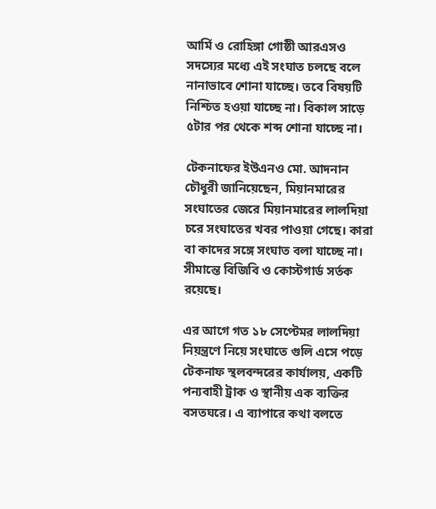আর্মি ও রোহিঙ্গা গোষ্ঠী আরএসও সদস্যের মধ্যে এই সংঘাত চলছে বলে নানাভাবে শোনা যাচ্ছে। তবে বিষয়টি নিশ্চিত হওয়া যাচ্ছে না। বিকাল সাড়ে ৫টার পর থেকে শব্দ শোনা যাচ্ছে না।

টেকনাফের ইউএনও মো. আদনান চৌধুরী জানিয়েছেন, মিয়ানমারের সংঘাতের জেরে মিয়ানমারের লালদিয়া চরে সংঘাতের খবর পাওয়া গেছে। কারা বা কাদের সঙ্গে সংঘাত বলা যাচ্ছে না। সীমান্তে বিজিবি ও কোস্টগার্ড সর্তক রয়েছে।

এর আগে গত ১৮ সেপ্টেমর লালদিয়া নিয়ন্ত্রণে নিয়ে সংঘাতে গুলি এসে পড়ে টেকনাফ স্থলবন্দরের কার্যালয়, একটি পন্যবাহী ট্রাক ও স্থানীয় এক ব্যক্তির বসতঘরে। এ ব্যাপারে কথা বলতে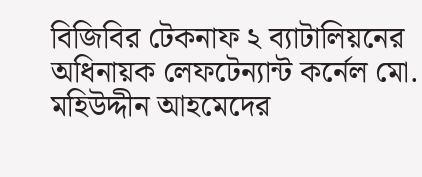বিজিবির টেকনাফ ২ ব্যাটালিয়নের অধিনায়ক লেফটেন্যান্ট কর্নেল মো. মহিউদ্দীন আহমেদের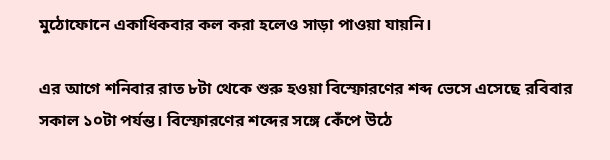মুঠোফোনে একাধিকবার কল করা হলেও সাড়া পাওয়া যায়নি।

এর আগে শনিবার রাত ৮টা থেকে শুরু হওয়া বিস্ফোরণের শব্দ ভেসে এসেছে রবিবার সকাল ১০টা পর্যন্ত। বিস্ফোরণের শব্দের সঙ্গে কেঁপে উঠে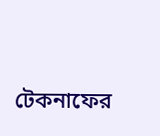টেকনাফের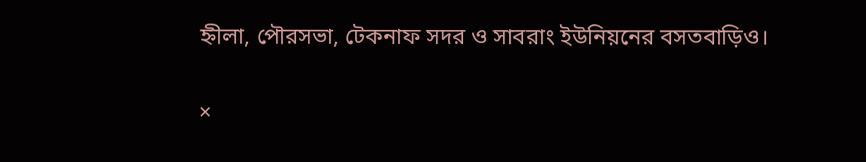হ্নীলা, পৌরসভা, টেকনাফ সদর ও সাবরাং ইউনিয়নের বসতবাড়িও।

×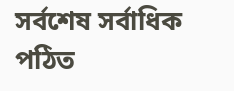সর্বশেষ সর্বাধিক পঠিত